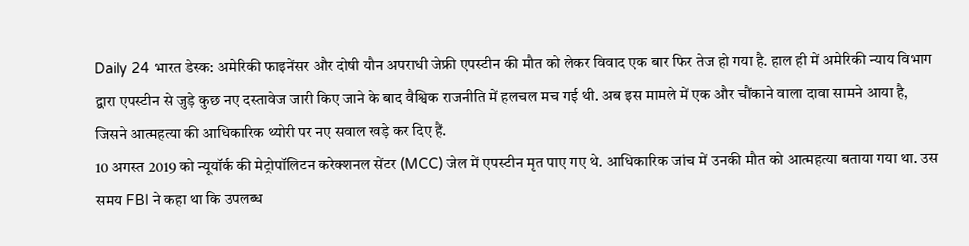Daily 24 भारत डेस्क: अमेरिकी फाइनेंसर और दोषी यौन अपराधी जेफ्री एपस्टीन की मौत को लेकर विवाद एक बार फिर तेज हो गया है. हाल ही में अमेरिकी न्याय विभाग द्वारा एपस्टीन से जुड़े कुछ नए दस्तावेज जारी किए जाने के बाद वैश्विक राजनीति में हलचल मच गई थी. अब इस मामले में एक और चौंकाने वाला दावा सामने आया है, जिसने आत्महत्या की आधिकारिक थ्योरी पर नए सवाल खड़े कर दिए हैं.
10 अगस्त 2019 को न्यूयॉर्क की मेट्रोपॉलिटन करेक्शनल सेंटर (MCC) जेल में एपस्टीन मृत पाए गए थे. आधिकारिक जांच में उनकी मौत को आत्महत्या बताया गया था. उस समय FBI ने कहा था कि उपलब्ध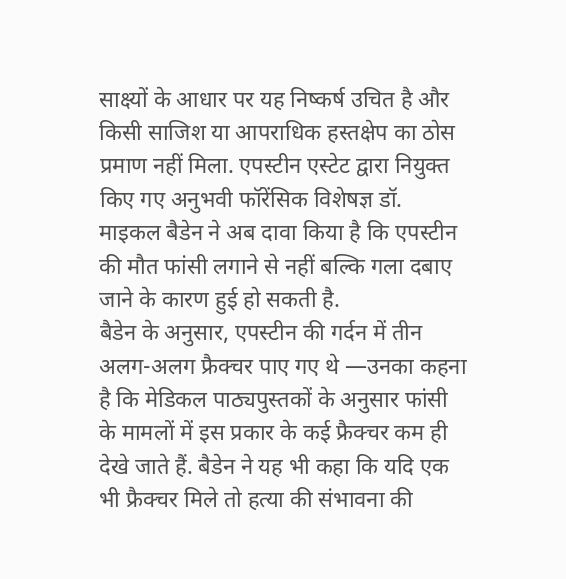साक्ष्यों के आधार पर यह निष्कर्ष उचित है और किसी साजिश या आपराधिक हस्तक्षेप का ठोस प्रमाण नहीं मिला. एपस्टीन एस्टेट द्वारा नियुक्त किए गए अनुभवी फॉरेंसिक विशेषज्ञ डॉ. माइकल बैडेन ने अब दावा किया है कि एपस्टीन की मौत फांसी लगाने से नहीं बल्कि गला दबाए जाने के कारण हुई हो सकती है.
बैडेन के अनुसार, एपस्टीन की गर्दन में तीन अलग-अलग फ्रैक्चर पाए गए थे —उनका कहना है कि मेडिकल पाठ्यपुस्तकों के अनुसार फांसी के मामलों में इस प्रकार के कई फ्रैक्चर कम ही देखे जाते हैं. बैडेन ने यह भी कहा कि यदि एक भी फ्रैक्चर मिले तो हत्या की संभावना की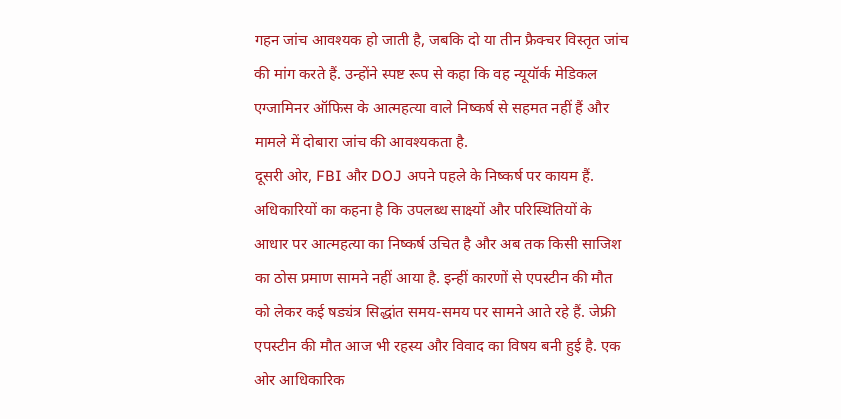गहन जांच आवश्यक हो जाती है, जबकि दो या तीन फ्रैक्चर विस्तृत जांच की मांग करते हैं. उन्होंने स्पष्ट रूप से कहा कि वह न्यूयॉर्क मेडिकल एग्जामिनर ऑफिस के आत्महत्या वाले निष्कर्ष से सहमत नहीं हैं और मामले में दोबारा जांच की आवश्यकता है.
दूसरी ओर, FBI और DOJ अपने पहले के निष्कर्ष पर कायम हैं. अधिकारियों का कहना है कि उपलब्ध साक्ष्यों और परिस्थितियों के आधार पर आत्महत्या का निष्कर्ष उचित है और अब तक किसी साजिश का ठोस प्रमाण सामने नहीं आया है. इन्हीं कारणों से एपस्टीन की मौत को लेकर कई षड्यंत्र सिद्धांत समय-समय पर सामने आते रहे हैं. जेफ्री एपस्टीन की मौत आज भी रहस्य और विवाद का विषय बनी हुई है. एक ओर आधिकारिक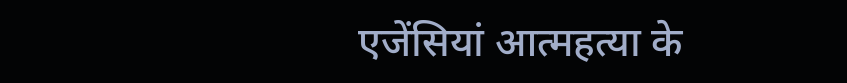एजेंसियां आत्महत्या के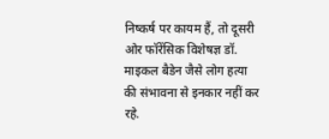निष्कर्ष पर कायम हैं, तो दूसरी ओर फॉरेंसिक विशेषज्ञ डॉ. माइकल बैडेन जैसे लोग हत्या की संभावना से इनकार नहीं कर रहे.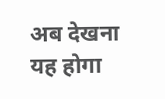अब देखना यह होगा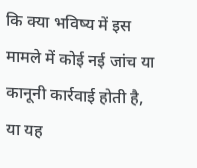कि क्या भविष्य में इस मामले में कोई नई जांच या कानूनी कार्रवाई होती है, या यह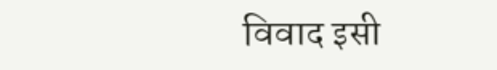विवाद इसी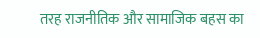तरह राजनीतिक और सामाजिक बहस का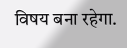विषय बना रहेगा.